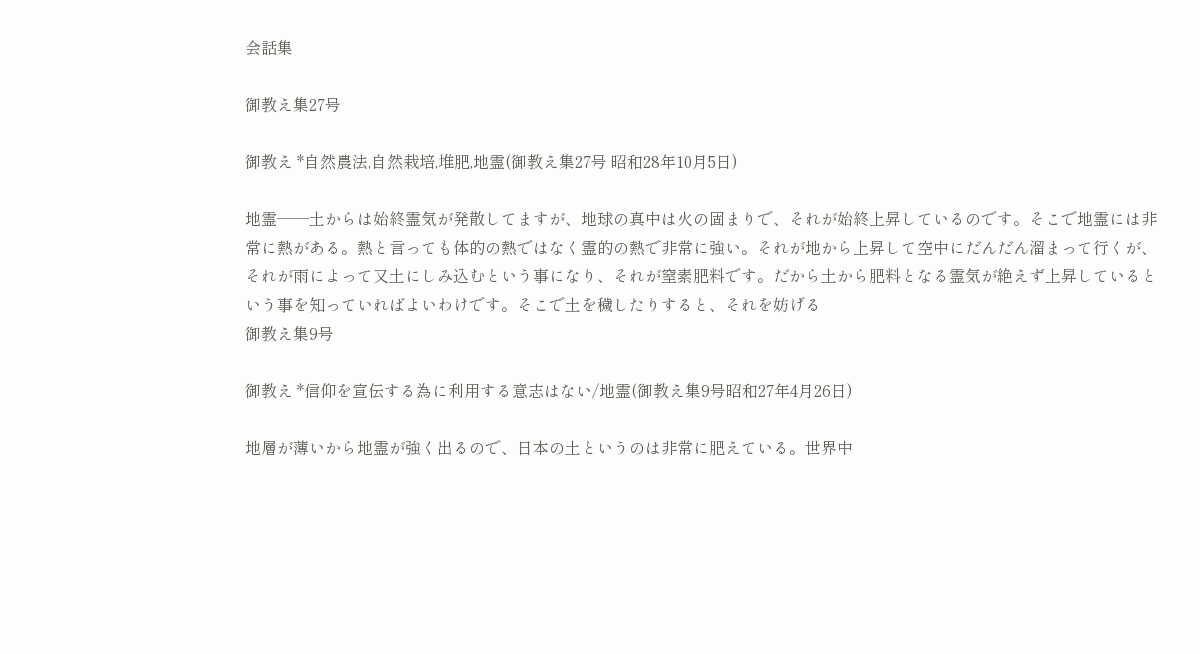会話集

御教え集27号

御教え *自然農法,自然栽培,堆肥,地霊(御教え集27号 昭和28年10月5日)

地霊――土からは始終霊気が発散してますが、地球の真中は火の固まりで、それが始終上昇しているのです。そこで地霊には非常に熱がある。熱と言っても体的の熱ではなく霊的の熱で非常に強い。それが地から上昇して空中にだんだん溜まって行くが、それが雨によって又土にしみ込むという事になり、それが窒素肥料です。だから土から肥料となる霊気が絶えず上昇しているという事を知っていればよいわけです。そこで土を穢したりすると、それを妨げる
御教え集9号

御教え *信仰を宣伝する為に利用する意志はない/地霊(御教え集9号昭和27年4月26日)

地層が薄いから地霊が強く出るので、日本の土というのは非常に肥えている。世界中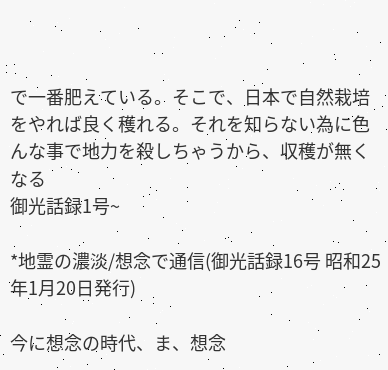で一番肥えている。そこで、日本で自然栽培をやれば良く穫れる。それを知らない為に色んな事で地力を殺しちゃうから、収穫が無くなる
御光話録1号~

*地霊の濃淡/想念で通信(御光話録16号 昭和25年1月20日発行)

今に想念の時代、ま、想念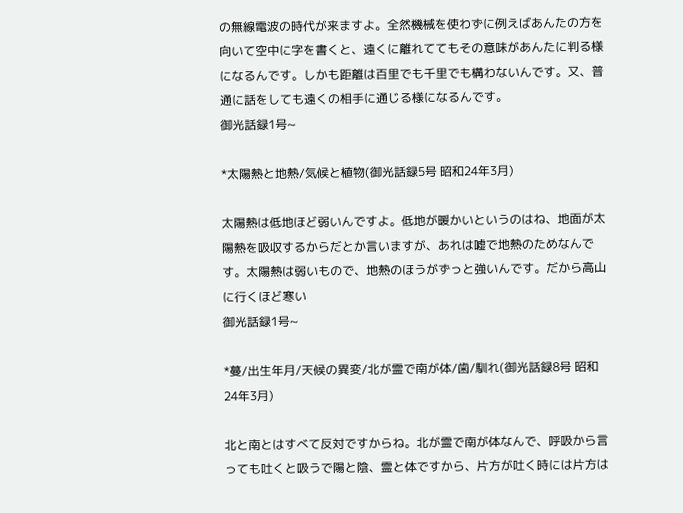の無線電波の時代が来ますよ。全然機械を使わずに例えばあんたの方を向いて空中に字を書くと、遠くに離れててもその意味があんたに判る様になるんです。しかも距離は百里でも千里でも構わないんです。又、普通に話をしても遠くの相手に通じる様になるんです。
御光話録1号~

*太陽熱と地熱/気候と植物(御光話録5号 昭和24年3月)

太陽熱は低地ほど弱いんですよ。低地が暖かいというのはね、地面が太陽熱を吸収するからだとか言いますが、あれは嘘で地熱のためなんです。太陽熱は弱いもので、地熱のほうがずっと強いんです。だから高山に行くほど寒い
御光話録1号~

*蔓/出生年月/天候の異変/北が霊で南が体/歯/馴れ(御光話録8号 昭和24年3月)

北と南とはすべて反対ですからね。北が霊で南が体なんで、呼吸から言っても吐くと吸うで陽と陰、霊と体ですから、片方が吐く時には片方は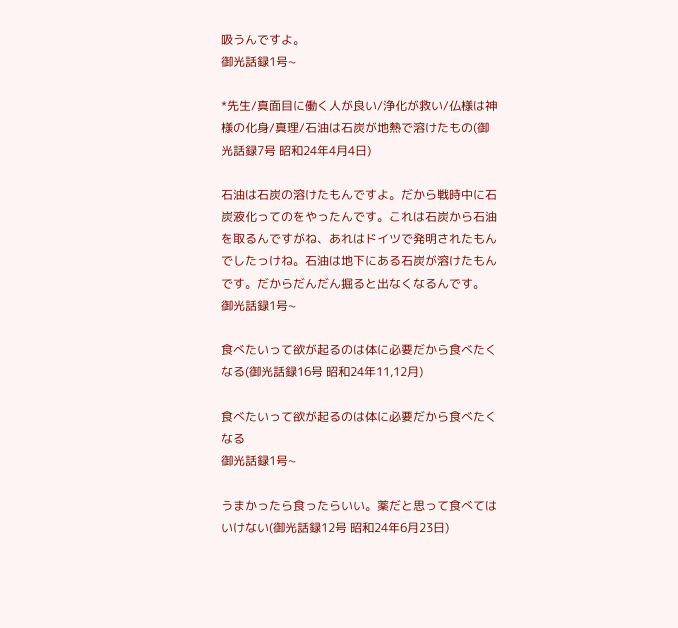吸うんですよ。
御光話録1号~

*先生/真面目に働く人が良い/浄化が救い/仏様は神様の化身/真理/石油は石炭が地熱で溶けたもの(御光話録7号 昭和24年4月4日)

石油は石炭の溶けたもんですよ。だから戦時中に石炭液化ってのをやったんです。これは石炭から石油を取るんですがね、あれはドイツで発明されたもんでしたっけね。石油は地下にある石炭が溶けたもんです。だからだんだん掘ると出なくなるんです。
御光話録1号~

食べたいって欲が起るのは体に必要だから食べたくなる(御光話録16号 昭和24年11,12月)

食べたいって欲が起るのは体に必要だから食べたくなる
御光話録1号~

うまかったら食ったらいい。薬だと思って食べてはいけない(御光話録12号 昭和24年6月23日)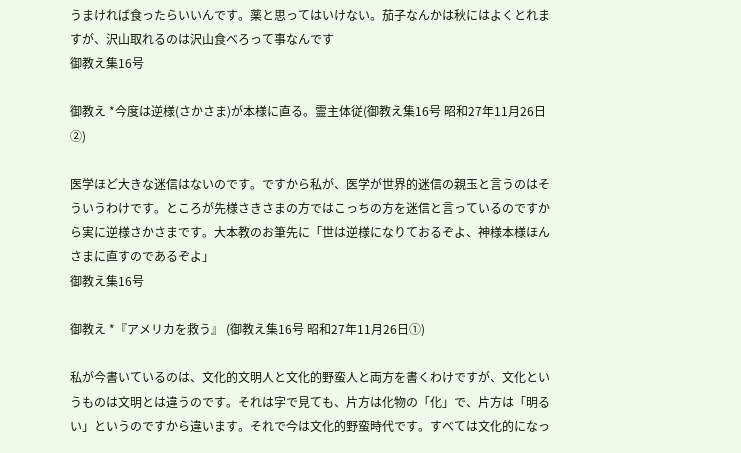うまければ食ったらいいんです。薬と思ってはいけない。茄子なんかは秋にはよくとれますが、沢山取れるのは沢山食べろって事なんです
御教え集16号

御教え *今度は逆様(さかさま)が本様に直る。霊主体従(御教え集16号 昭和27年11月26日②)

医学ほど大きな迷信はないのです。ですから私が、医学が世界的迷信の親玉と言うのはそういうわけです。ところが先様さきさまの方ではこっちの方を迷信と言っているのですから実に逆様さかさまです。大本教のお筆先に「世は逆様になりておるぞよ、神様本様ほんさまに直すのであるぞよ」
御教え集16号

御教え *『アメリカを救う』 (御教え集16号 昭和27年11月26日①)

私が今書いているのは、文化的文明人と文化的野蛮人と両方を書くわけですが、文化というものは文明とは違うのです。それは字で見ても、片方は化物の「化」で、片方は「明るい」というのですから違います。それで今は文化的野蛮時代です。すべては文化的になっ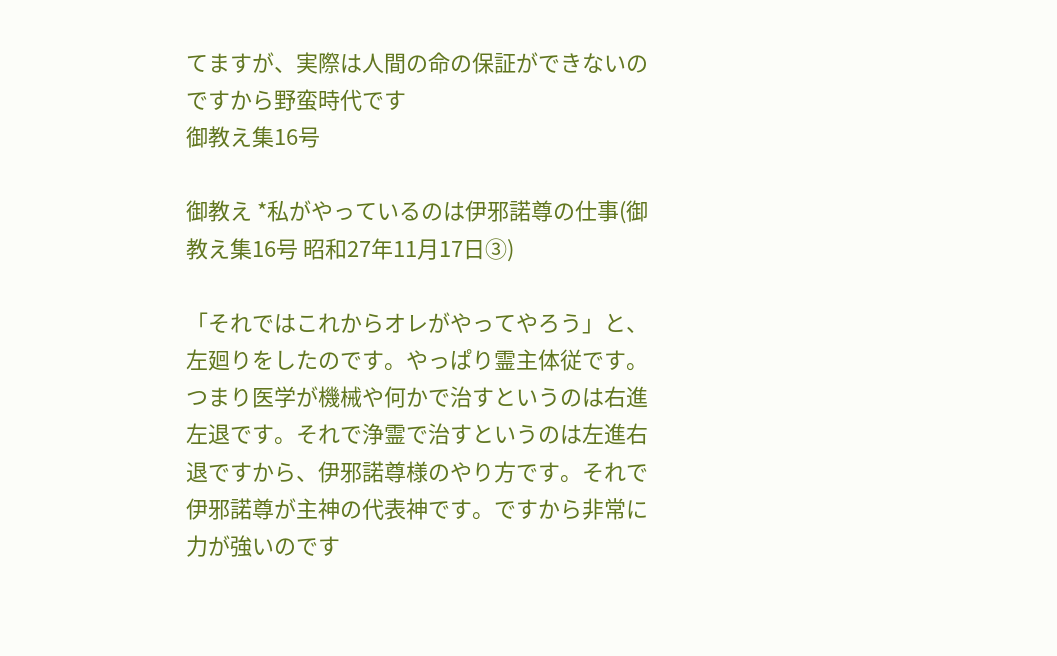てますが、実際は人間の命の保証ができないのですから野蛮時代です
御教え集16号

御教え *私がやっているのは伊邪諾尊の仕事(御教え集16号 昭和27年11月17日③)

「それではこれからオレがやってやろう」と、左廻りをしたのです。やっぱり霊主体従です。つまり医学が機械や何かで治すというのは右進左退です。それで浄霊で治すというのは左進右退ですから、伊邪諾尊様のやり方です。それで伊邪諾尊が主神の代表神です。ですから非常に力が強いのです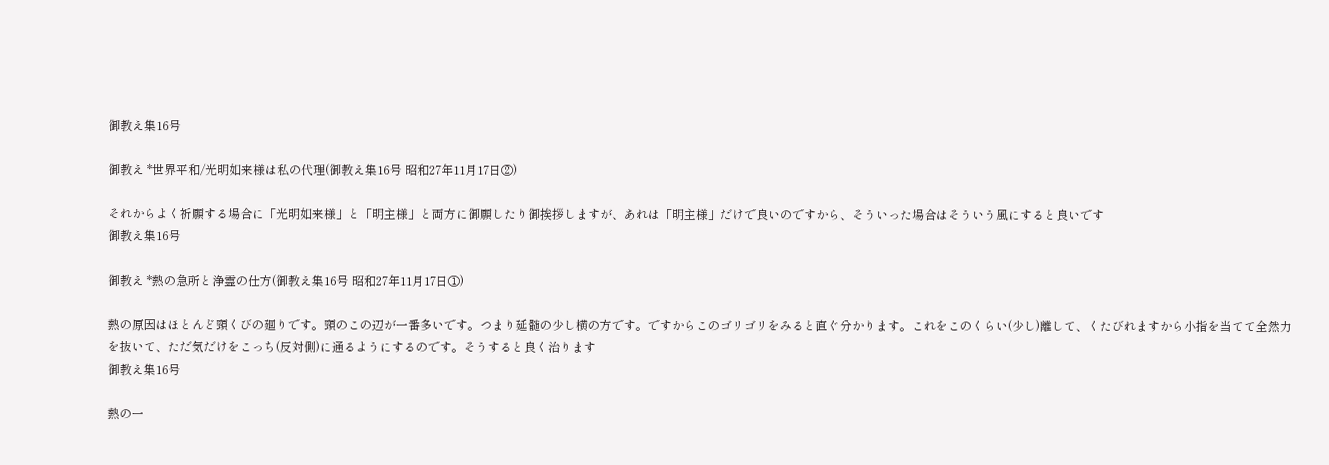御教え集16号

御教え *世界平和/光明如来様は私の代理(御教え集16号 昭和27年11月17日②)

それからよく祈願する場合に「光明如来様」と「明主様」と両方に御願したり御挨拶しますが、あれは「明主様」だけで良いのですから、そういった場合はそういう風にすると良いです
御教え集16号

御教え *熱の急所と浄霊の仕方(御教え集16号 昭和27年11月17日①)

熱の原因はほとんど頸くびの廻りです。頸のこの辺が一番多いです。つまり延髄の少し横の方です。ですからこのゴリゴリをみると直ぐ分かります。これをこのくらい(少し)離して、くたびれますから小指を当てて全然力を抜いて、ただ気だけをこっち(反対側)に通るようにするのです。そうすると良く治ります
御教え集16号

熱の一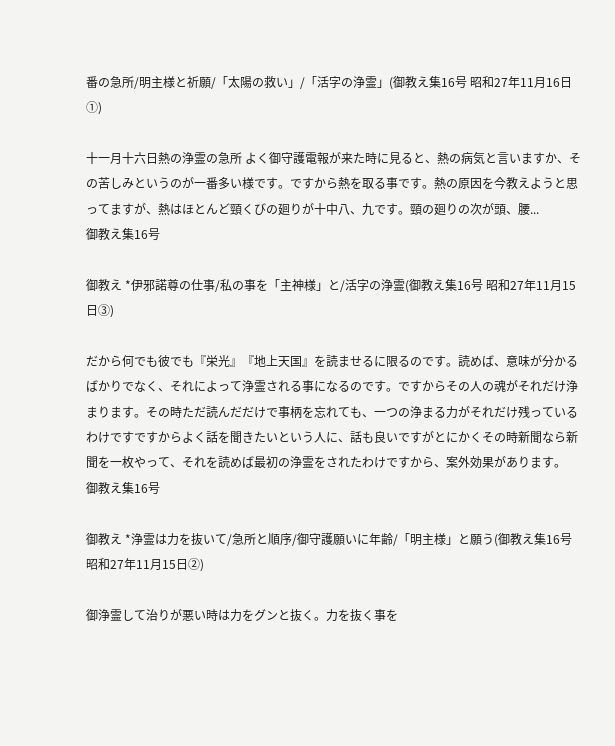番の急所/明主様と祈願/「太陽の救い」/「活字の浄霊」(御教え集16号 昭和27年11月16日①)

十一月十六日熱の浄霊の急所 よく御守護電報が来た時に見ると、熱の病気と言いますか、その苦しみというのが一番多い様です。ですから熱を取る事です。熱の原因を今教えようと思ってますが、熱はほとんど頸くびの廻りが十中八、九です。頸の廻りの次が頭、腰...
御教え集16号

御教え *伊邪諾尊の仕事/私の事を「主神様」と/活字の浄霊(御教え集16号 昭和27年11月15日③)

だから何でも彼でも『栄光』『地上天国』を読ませるに限るのです。読めば、意味が分かるばかりでなく、それによって浄霊される事になるのです。ですからその人の魂がそれだけ浄まります。その時ただ読んだだけで事柄を忘れても、一つの浄まる力がそれだけ残っているわけですですからよく話を聞きたいという人に、話も良いですがとにかくその時新聞なら新聞を一枚やって、それを読めば最初の浄霊をされたわけですから、案外効果があります。
御教え集16号

御教え *浄霊は力を抜いて/急所と順序/御守護願いに年齢/「明主様」と願う(御教え集16号 昭和27年11月15日②)

御浄霊して治りが悪い時は力をグンと抜く。力を抜く事を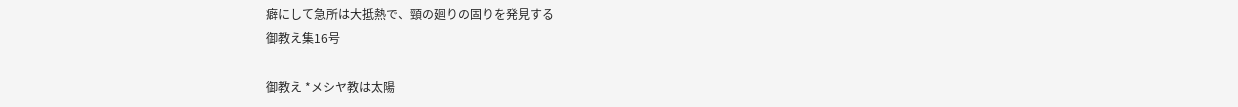癖にして急所は大抵熱で、頸の廻りの固りを発見する
御教え集16号

御教え *メシヤ教は太陽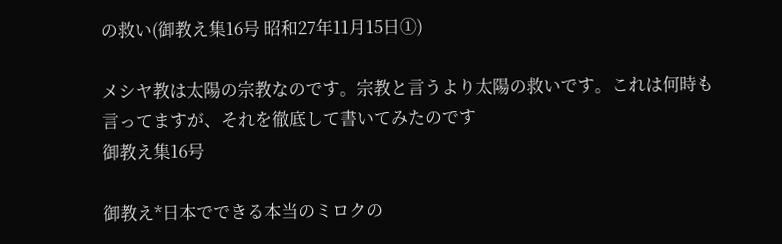の救い(御教え集16号 昭和27年11月15日①)

メシヤ教は太陽の宗教なのです。宗教と言うより太陽の救いです。これは何時も言ってますが、それを徹底して書いてみたのです
御教え集16号

御教え*日本でできる本当のミロクの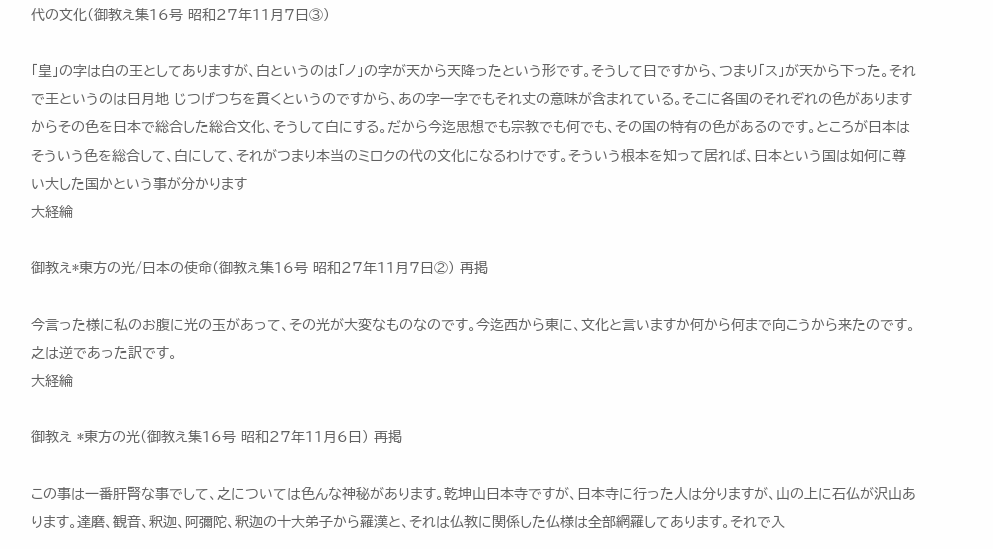代の文化(御教え集16号 昭和27年11月7日③)

「皇」の字は白の王としてありますが、白というのは「ノ」の字が天から天降ったという形です。そうして日ですから、つまり「ス」が天から下った。それで王というのは日月地 じつげつちを貫くというのですから、あの字一字でもそれ丈の意味が含まれている。そこに各国のそれぞれの色がありますからその色を日本で総合した総合文化、そうして白にする。だから今迄思想でも宗教でも何でも、その国の特有の色があるのです。ところが日本はそういう色を総合して、白にして、それがつまり本当のミロクの代の文化になるわけです。そういう根本を知って居れば、日本という国は如何に尊い大した国かという事が分かります
大経綸

御教え*東方の光/日本の使命(御教え集16号 昭和27年11月7日②) 再掲

今言った様に私のお腹に光の玉があって、その光が大変なものなのです。今迄西から東に、文化と言いますか何から何まで向こうから来たのです。之は逆であった訳です。
大経綸

御教え *東方の光(御教え集16号 昭和27年11月6日) 再掲

この事は一番肝腎な事でして、之については色んな神秘があります。乾坤山日本寺ですが、日本寺に行った人は分りますが、山の上に石仏が沢山あります。達磨、観音、釈迦、阿彌陀、釈迦の十大弟子から羅漢と、それは仏教に関係した仏様は全部網羅してあります。それで入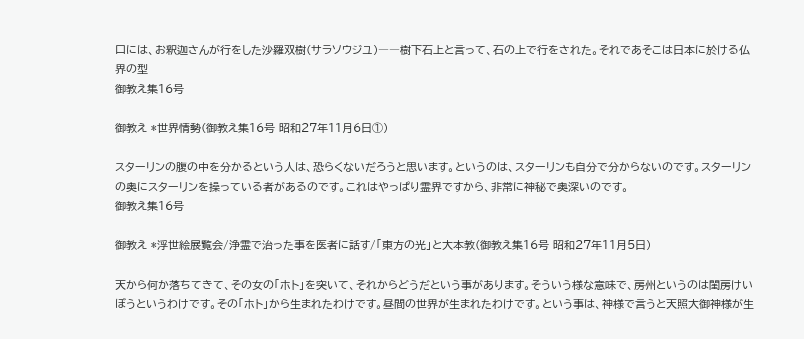口には、お釈迦さんが行をした沙羅双樹(サラソウジユ)――樹下石上と言って、石の上で行をされた。それであそこは日本に於ける仏界の型
御教え集16号

御教え *世界情勢(御教え集16号 昭和27年11月6日①)

スターリンの腹の中を分かるという人は、恐らくないだろうと思います。というのは、スターリンも自分で分からないのです。スターリンの奥にスターリンを操っている者があるのです。これはやっぱり霊界ですから、非常に神秘で奥深いのです。
御教え集16号

御教え *浮世絵展覧会/浄霊で治った事を医者に話す/「東方の光」と大本教(御教え集16号 昭和27年11月5日)

天から何か落ちてきて、その女の「ホト」を突いて、それからどうだという事があります。そういう様な意味で、房州というのは閨房けいぼうというわけです。その「ホト」から生まれたわけです。昼間の世界が生まれたわけです。という事は、神様で言うと天照大御神様が生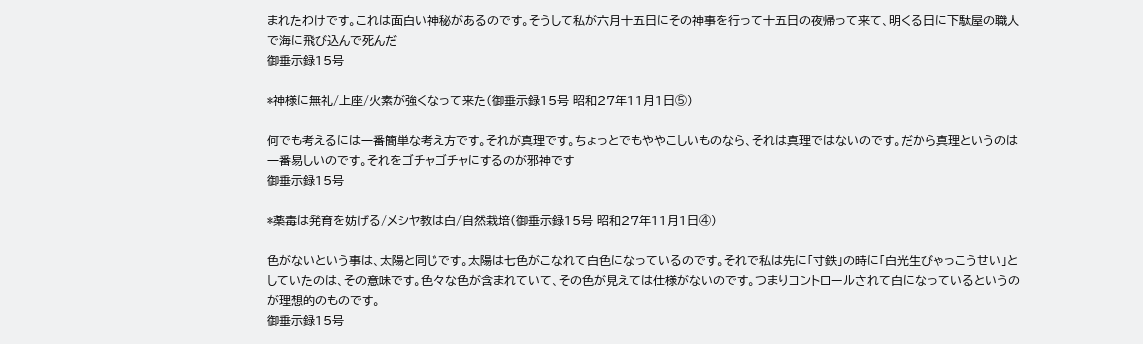まれたわけです。これは面白い神秘があるのです。そうして私が六月十五日にその神事を行って十五日の夜帰って来て、明くる日に下駄屋の職人で海に飛び込んで死んだ
御垂示録15号

*神様に無礼/上座/火素が強くなって来た(御垂示録15号 昭和27年11月1日⑤)

何でも考えるには一番簡単な考え方です。それが真理です。ちょっとでもややこしいものなら、それは真理ではないのです。だから真理というのは一番易しいのです。それをゴチャゴチャにするのが邪神です
御垂示録15号

*薬毒は発育を妨げる/メシヤ教は白/自然栽培(御垂示録15号 昭和27年11月1日④)

色がないという事は、太陽と同じです。太陽は七色がこなれて白色になっているのです。それで私は先に「寸鉄」の時に「白光生びゃっこうせい」としていたのは、その意味です。色々な色が含まれていて、その色が見えては仕様がないのです。つまりコントロールされて白になっているというのが理想的のものです。
御垂示録15号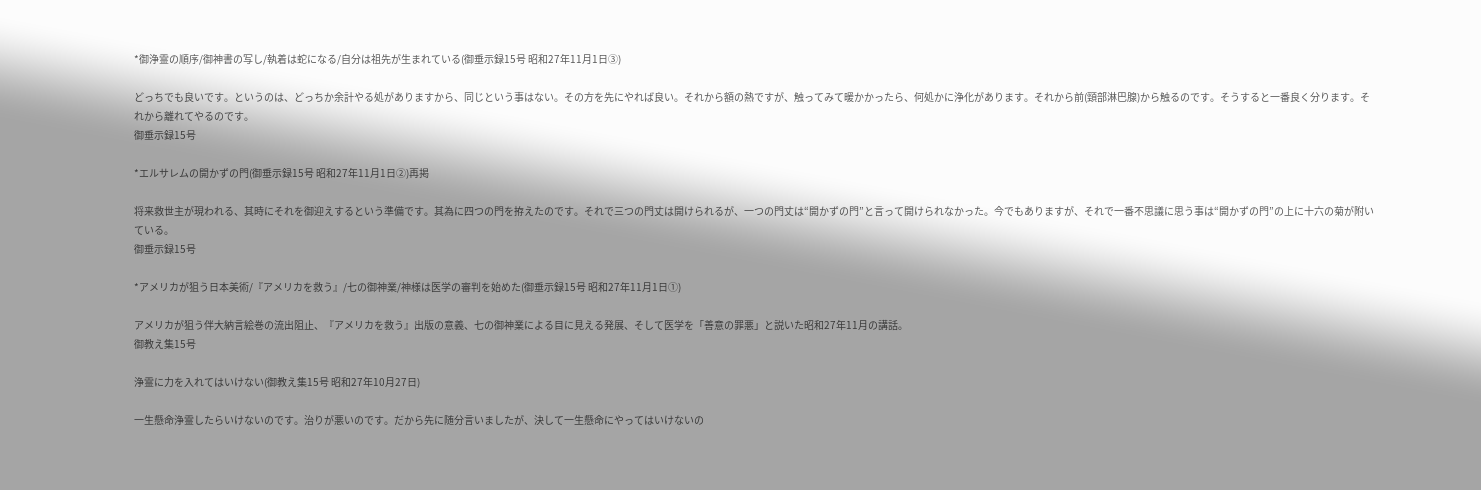*御浄霊の順序/御神書の写し/執着は蛇になる/自分は祖先が生まれている(御垂示録15号 昭和27年11月1日③)

どっちでも良いです。というのは、どっちか余計やる処がありますから、同じという事はない。その方を先にやれば良い。それから額の熱ですが、触ってみて暖かかったら、何処かに浄化があります。それから前(頸部淋巴腺)から触るのです。そうすると一番良く分ります。それから離れてやるのです。
御垂示録15号

*エルサレムの開かずの門(御垂示録15号 昭和27年11月1日②)再掲

将来救世主が現われる、其時にそれを御迎えするという準備です。其為に四つの門を拵えたのです。それで三つの門丈は開けられるが、一つの門丈は“開かずの門”と言って開けられなかった。今でもありますが、それで一番不思議に思う事は“開かずの門”の上に十六の菊が附いている。
御垂示録15号

*アメリカが狙う日本美術/『アメリカを救う』/七の御神業/神様は医学の審判を始めた(御垂示録15号 昭和27年11月1日①)

アメリカが狙う伴大納言絵巻の流出阻止、『アメリカを救う』出版の意義、七の御神業による目に見える発展、そして医学を「善意の罪悪」と説いた昭和27年11月の講話。
御教え集15号

浄霊に力を入れてはいけない(御教え集15号 昭和27年10月27日)

一生懸命浄霊したらいけないのです。治りが悪いのです。だから先に随分言いましたが、決して一生懸命にやってはいけないの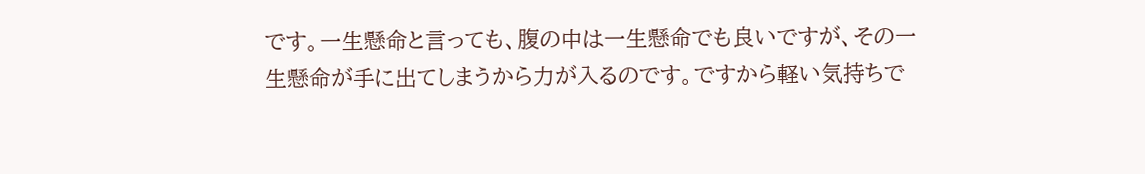です。一生懸命と言っても、腹の中は一生懸命でも良いですが、その一生懸命が手に出てしまうから力が入るのです。ですから軽い気持ちで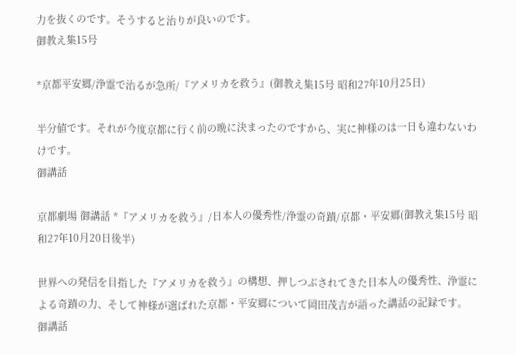力を抜くのです。そうすると治りが良いのです。
御教え集15号

*京都平安郷/浄霊で治るが急所/『アメリカを救う』(御教え集15号 昭和27年10月25日)

半分値です。それが今度京都に行く前の晩に決まったのですから、実に神様のは一日も違わないわけです。
御講話

京都劇場 御講話 *『アメリカを救う』/日本人の優秀性/浄霊の奇蹟/京都・平安郷(御教え集15号 昭和27年10月20日後半)

世界への発信を目指した『アメリカを救う』の構想、押しつぶされてきた日本人の優秀性、浄霊による奇蹟の力、そして神様が選ばれた京都・平安郷について岡田茂吉が語った講話の記録です。
御講話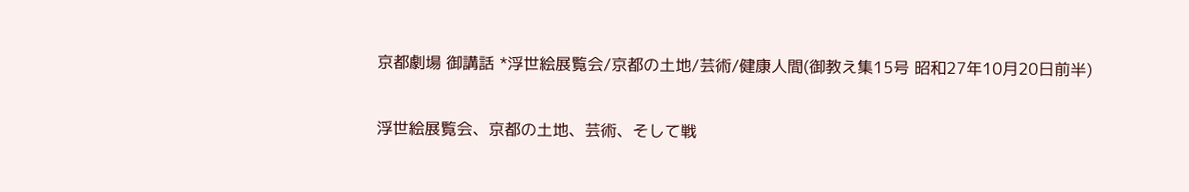京都劇場 御講話 *浮世絵展覧会/京都の土地/芸術/健康人間(御教え集15号 昭和27年10月20日前半)

浮世絵展覧会、京都の土地、芸術、そして戦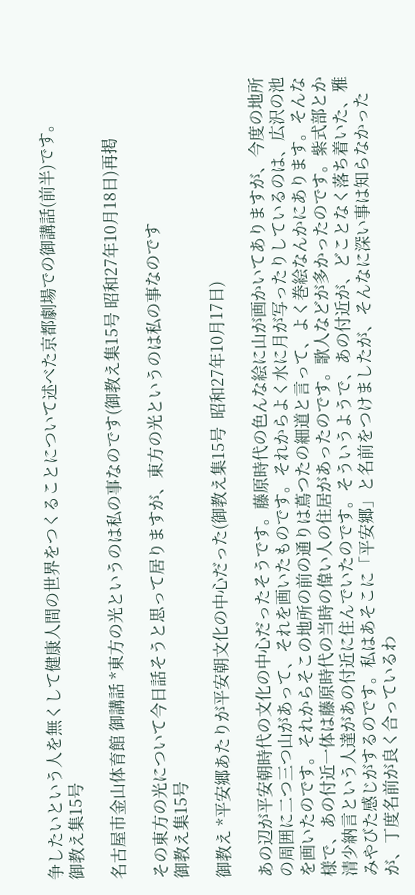争したいという人を無くして健康人間の世界をつくることについて述べた京都劇場での御講話(前半)です。
御教え集15号

名古屋市金山体育館 御講話 *東方の光というのは私の事なのです(御教え集15号 昭和27年10月18日)再掲

その東方の光について今日話そうと思って居りますが、東方の光というのは私の事なのです
御教え集15号

御教え *平安郷あたりが平安朝文化の中心だった(御教え集15号  昭和27年10月17日)

あの辺が平安朝時代の文化の中心だったそうです。藤原時代の色んな絵に山が画かいてありますが、今度の地所の周囲に二つ三つ山があって、それを画いたものです。それからよく水に月が写ったりしているのは、広沢の池を画いたのです。それからそこの地所の前の通りは蔦つたの細道と言って、よく巻絵なんかにあります。そんな様で、あの付近一体は藤原時代の当時の偉い人の住居があったのです。歌人などが多かったのです。紫式部とか清少納言という人達があの付近に住んでいたのです。そういうようで、あの付近が、どことなく落ち着いた、雅みやびた感じがするのです。私はあそこに「平安郷」と名前をつけましたが、そんなに深い事は知らなかったが、丁度名前が良く合っているわ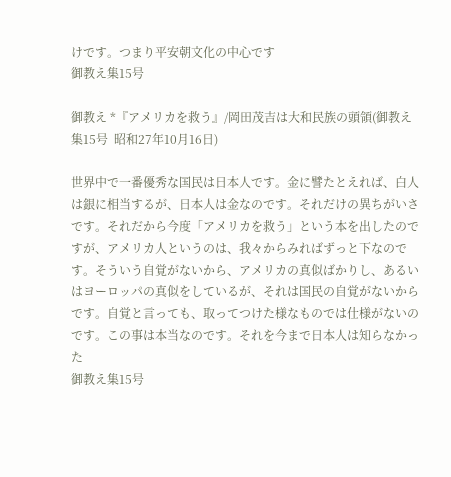けです。つまり平安朝文化の中心です
御教え集15号

御教え *『アメリカを救う』/岡田茂吉は大和民族の頭領(御教え集15号  昭和27年10月16日)

世界中で一番優秀な国民は日本人です。金に譬たとえれば、白人は銀に相当するが、日本人は金なのです。それだけの異ちがいさです。それだから今度「アメリカを救う」という本を出したのですが、アメリカ人というのは、我々からみればずっと下なのです。そういう自覚がないから、アメリカの真似ばかりし、あるいはヨーロッパの真似をしているが、それは国民の自覚がないからです。自覚と言っても、取ってつけた様なものでは仕様がないのです。この事は本当なのです。それを今まで日本人は知らなかった
御教え集15号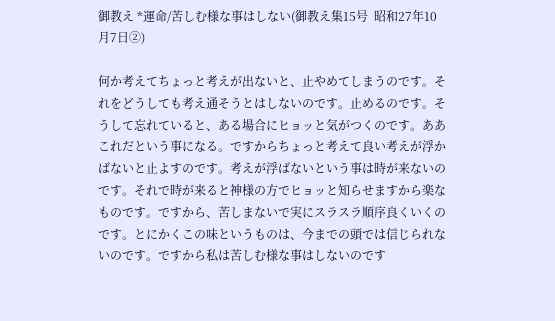御教え *運命/苦しむ様な事はしない(御教え集15号  昭和27年10月7日②)

何か考えてちょっと考えが出ないと、止やめてしまうのです。それをどうしても考え通そうとはしないのです。止めるのです。そうして忘れていると、ある場合にヒョッと気がつくのです。ああこれだという事になる。ですからちょっと考えて良い考えが浮かばないと止よすのです。考えが浮ばないという事は時が来ないのです。それで時が来ると神様の方でヒョッと知らせますから楽なものです。ですから、苦しまないで実にスラスラ順序良くいくのです。とにかくこの味というものは、今までの頭では信じられないのです。ですから私は苦しむ様な事はしないのです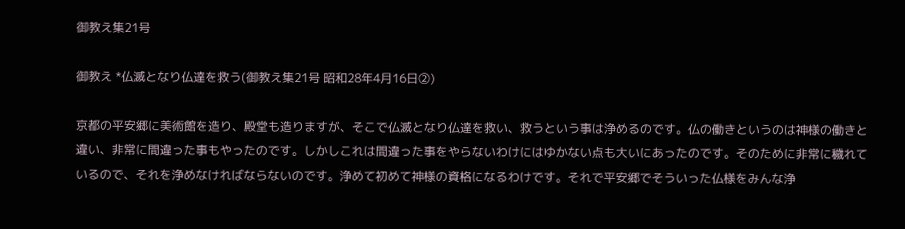御教え集21号

御教え *仏滅となり仏達を救う(御教え集21号 昭和28年4月16日②)

京都の平安郷に美術館を造り、殿堂も造りますが、そこで仏滅となり仏達を救い、救うという事は浄めるのです。仏の働きというのは神様の働きと違い、非常に間違った事もやったのです。しかしこれは間違った事をやらないわけにはゆかない点も大いにあったのです。そのために非常に穢れているので、それを浄めなければならないのです。浄めて初めて神様の資格になるわけです。それで平安郷でそういった仏様をみんな浄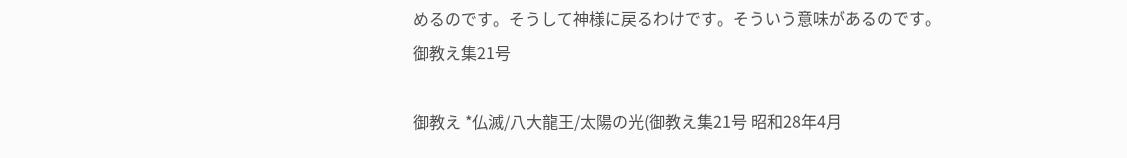めるのです。そうして神様に戻るわけです。そういう意味があるのです。
御教え集21号

御教え *仏滅/八大龍王/太陽の光(御教え集21号 昭和28年4月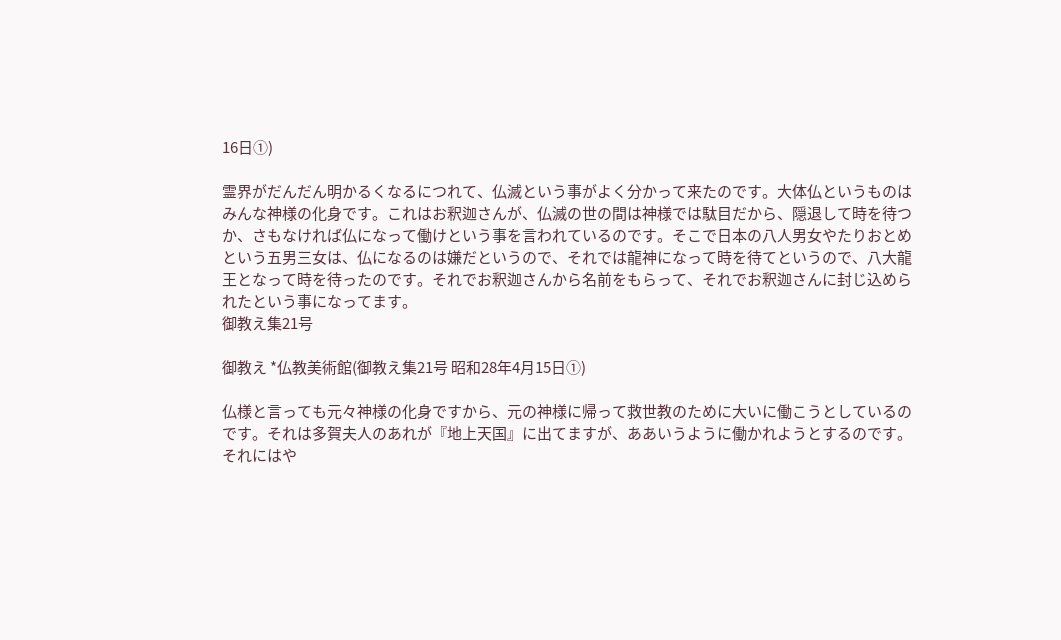16日①)

霊界がだんだん明かるくなるにつれて、仏滅という事がよく分かって来たのです。大体仏というものはみんな神様の化身です。これはお釈迦さんが、仏滅の世の間は神様では駄目だから、隠退して時を待つか、さもなければ仏になって働けという事を言われているのです。そこで日本の八人男女やたりおとめという五男三女は、仏になるのは嫌だというので、それでは龍神になって時を待てというので、八大龍王となって時を待ったのです。それでお釈迦さんから名前をもらって、それでお釈迦さんに封じ込められたという事になってます。
御教え集21号

御教え *仏教美術館(御教え集21号 昭和28年4月15日①)

仏様と言っても元々神様の化身ですから、元の神様に帰って救世教のために大いに働こうとしているのです。それは多賀夫人のあれが『地上天国』に出てますが、ああいうように働かれようとするのです。それにはや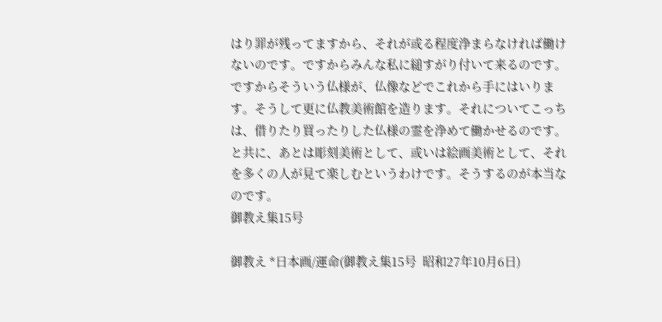はり罪が残ってますから、それが或る程度浄まらなければ働けないのです。ですからみんな私に縋すがり付いて来るのです。ですからそういう仏様が、仏像などでこれから手にはいります。そうして更に仏教美術館を造ります。それについてこっちは、借りたり買ったりした仏様の霊を浄めて働かせるのです。と共に、あとは彫刻美術として、或いは絵画美術として、それを多くの人が見て楽しむというわけです。そうするのが本当なのです。
御教え集15号

御教え *日本画/運命(御教え集15号  昭和27年10月6日)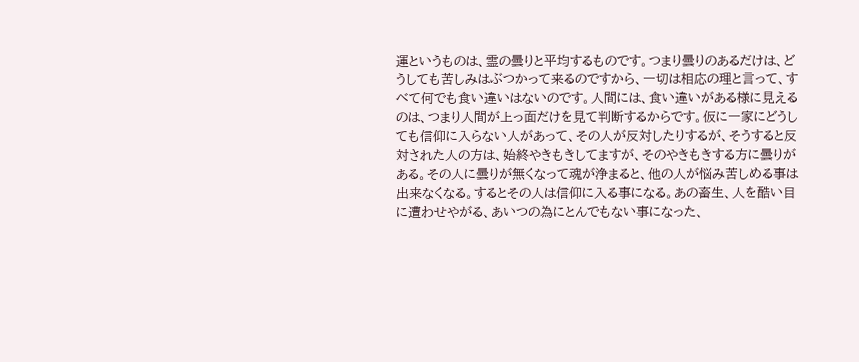運というものは、霊の曇りと平均するものです。つまり曇りのあるだけは、どうしても苦しみはぶつかって来るのですから、一切は相応の理と言って、すべて何でも食い違いはないのです。人間には、食い違いがある様に見えるのは、つまり人間が上っ面だけを見て判断するからです。仮に一家にどうしても信仰に入らない人があって、その人が反対したりするが、そうすると反対された人の方は、始終やきもきしてますが、そのやきもきする方に曇りがある。その人に曇りが無くなって魂が浄まると、他の人が悩み苦しめる事は出来なくなる。するとその人は信仰に入る事になる。あの畜生、人を酷い目に遭わせやがる、あいつの為にとんでもない事になった、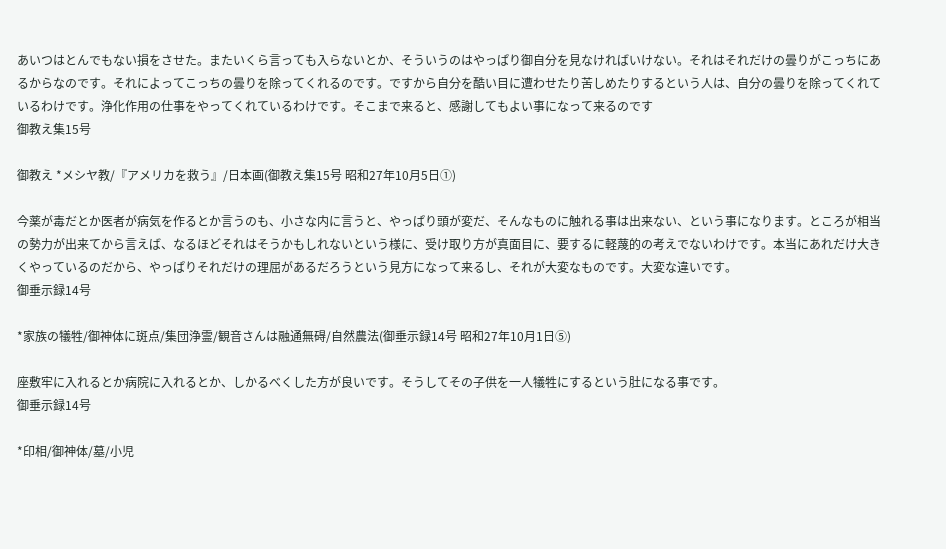あいつはとんでもない損をさせた。またいくら言っても入らないとか、そういうのはやっぱり御自分を見なければいけない。それはそれだけの曇りがこっちにあるからなのです。それによってこっちの曇りを除ってくれるのです。ですから自分を酷い目に遭わせたり苦しめたりするという人は、自分の曇りを除ってくれているわけです。浄化作用の仕事をやってくれているわけです。そこまで来ると、感謝してもよい事になって来るのです
御教え集15号

御教え *メシヤ教/『アメリカを救う』/日本画(御教え集15号 昭和27年10月5日①)

今薬が毒だとか医者が病気を作るとか言うのも、小さな内に言うと、やっぱり頭が変だ、そんなものに触れる事は出来ない、という事になります。ところが相当の勢力が出来てから言えば、なるほどそれはそうかもしれないという様に、受け取り方が真面目に、要するに軽蔑的の考えでないわけです。本当にあれだけ大きくやっているのだから、やっぱりそれだけの理屈があるだろうという見方になって来るし、それが大変なものです。大変な違いです。
御垂示録14号

*家族の犠牲/御神体に斑点/集団浄霊/観音さんは融通無碍/自然農法(御垂示録14号 昭和27年10月1日⑤)

座敷牢に入れるとか病院に入れるとか、しかるべくした方が良いです。そうしてその子供を一人犠牲にするという肚になる事です。
御垂示録14号

*印相/御神体/墓/小児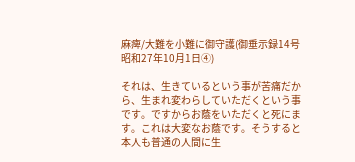麻痺/大難を小難に御守護(御垂示録14号 昭和27年10月1日④)

それは、生きているという事が苦痛だから、生まれ変わらしていただくという事です。ですからお蔭をいただくと死にます。これは大変なお蔭です。そうすると本人も普通の人間に生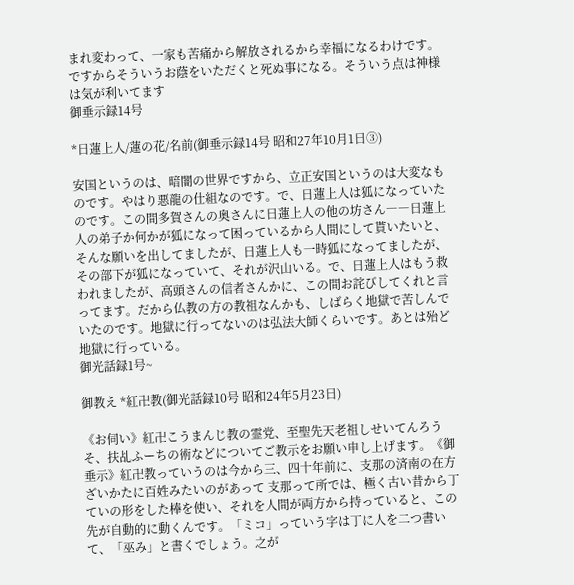まれ変わって、一家も苦痛から解放されるから幸福になるわけです。ですからそういうお蔭をいただくと死ぬ事になる。そういう点は神様は気が利いてます
御垂示録14号

*日蓮上人/蓮の花/名前(御垂示録14号 昭和27年10月1日③)

安国というのは、暗闇の世界ですから、立正安国というのは大変なものです。やはり悪龍の仕組なのです。で、日蓮上人は狐になっていたのです。この間多賀さんの奥さんに日蓮上人の他の坊さん――日蓮上人の弟子か何かが狐になって困っているから人間にして貰いたいと、そんな願いを出してましたが、日蓮上人も一時狐になってましたが、その部下が狐になっていて、それが沢山いる。で、日蓮上人はもう救われましたが、高頭さんの信者さんかに、この間お詫びしてくれと言ってます。だから仏教の方の教祖なんかも、しばらく地獄で苦しんでいたのです。地獄に行ってないのは弘法大師くらいです。あとは殆ど地獄に行っている。
御光話録1号~

御教え *紅卍教(御光話録10号 昭和24年5月23日)

《お伺い》紅卍こうまんじ教の霊党、至聖先天老祖しせいてんろうそ、扶乩ふーちの術などについてご教示をお願い申し上げます。《御垂示》紅卍教っていうのは今から三、四十年前に、支那の済南の在方ざいかたに百姓みたいのがあって 支那って所では、極く古い昔から丁ていの形をした棒を使い、それを人間が両方から持っていると、この先が自動的に動くんです。「ミコ」っていう字は丁に人を二つ書いて、「巫み」と書くでしょう。之が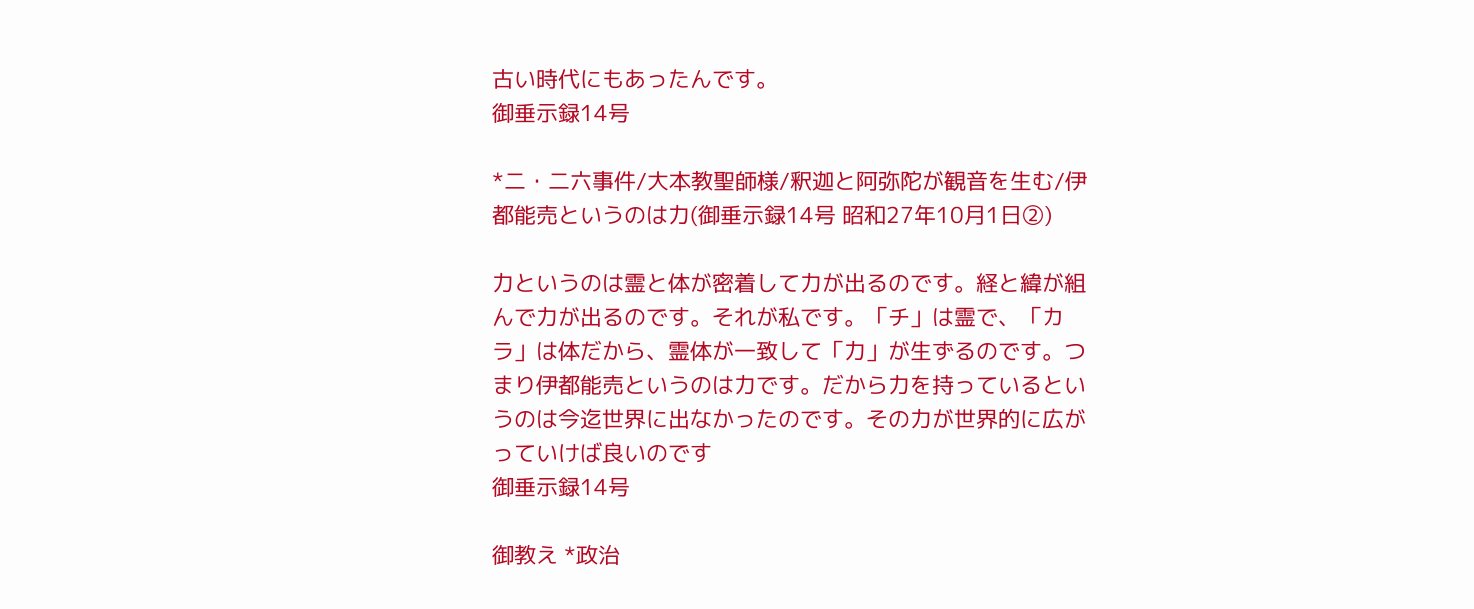古い時代にもあったんです。
御垂示録14号

*二・二六事件/大本教聖師様/釈迦と阿弥陀が観音を生む/伊都能売というのは力(御垂示録14号 昭和27年10月1日②)

力というのは霊と体が密着して力が出るのです。経と緯が組んで力が出るのです。それが私です。「チ」は霊で、「カラ」は体だから、霊体が一致して「力」が生ずるのです。つまり伊都能売というのは力です。だから力を持っているというのは今迄世界に出なかったのです。その力が世界的に広がっていけば良いのです
御垂示録14号

御教え *政治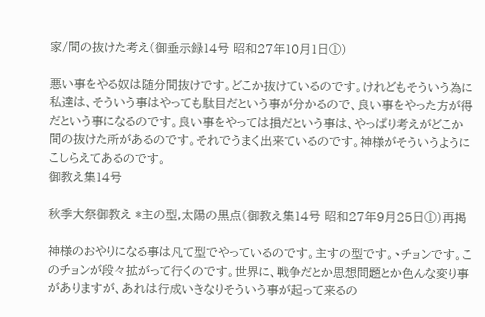家/間の抜けた考え(御垂示録14号 昭和27年10月1日①)

悪い事をやる奴は随分間抜けです。どこか抜けているのです。けれどもそういう為に私達は、そういう事はやっても駄目だという事が分かるので、良い事をやった方が得だという事になるのです。良い事をやっては損だという事は、やっぱり考えがどこか間の抜けた所があるのです。それでうまく出来ているのです。神様がそういうようにこしらえてあるのです。
御教え集14号

秋季大祭御教え *主の型,太陽の黒点(御教え集14号 昭和27年9月25日①)再掲

神様のおやりになる事は凡て型でやっているのです。主すの型です。﹅チョンです。このチョンが段々拡がって行くのです。世界に、戦争だとか思想問題とか色んな変り事がありますが、あれは行成いきなりそういう事が起って来るの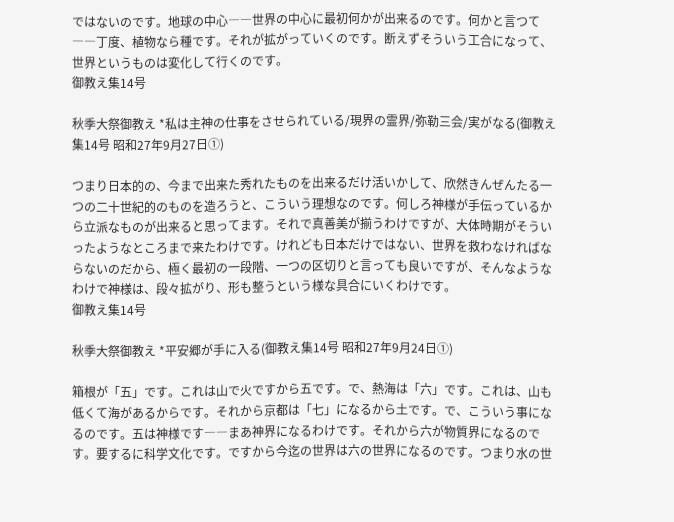ではないのです。地球の中心――世界の中心に最初何かが出来るのです。何かと言つて――丁度、植物なら種です。それが拡がっていくのです。断えずそういう工合になって、世界というものは変化して行くのです。
御教え集14号

秋季大祭御教え *私は主神の仕事をさせられている/現界の霊界/弥勒三会/実がなる(御教え集14号 昭和27年9月27日①)

つまり日本的の、今まで出来た秀れたものを出来るだけ活いかして、欣然きんぜんたる一つの二十世紀的のものを造ろうと、こういう理想なのです。何しろ神様が手伝っているから立派なものが出来ると思ってます。それで真善美が揃うわけですが、大体時期がそういったようなところまで来たわけです。けれども日本だけではない、世界を救わなければならないのだから、極く最初の一段階、一つの区切りと言っても良いですが、そんなようなわけで神様は、段々拡がり、形も整うという様な具合にいくわけです。
御教え集14号

秋季大祭御教え *平安郷が手に入る(御教え集14号 昭和27年9月24日①)

箱根が「五」です。これは山で火ですから五です。で、熱海は「六」です。これは、山も低くて海があるからです。それから京都は「七」になるから土です。で、こういう事になるのです。五は神様です――まあ神界になるわけです。それから六が物質界になるのです。要するに科学文化です。ですから今迄の世界は六の世界になるのです。つまり水の世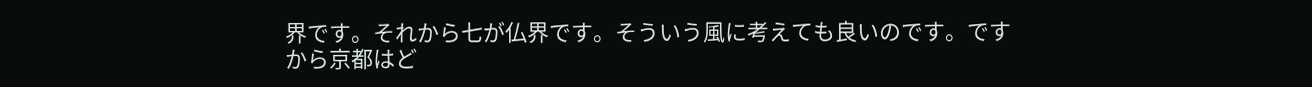界です。それから七が仏界です。そういう風に考えても良いのです。ですから京都はど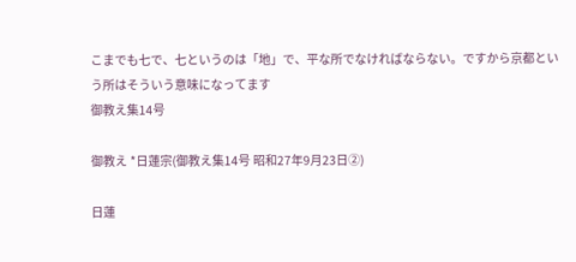こまでも七で、七というのは「地」で、平な所でなければならない。ですから京都という所はそういう意味になってます
御教え集14号

御教え *日蓮宗(御教え集14号 昭和27年9月23日②)

日蓮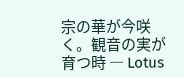宗の華が今咲く。観音の実が育つ時 ― Lotus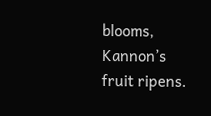blooms, Kannon’s fruit ripens.